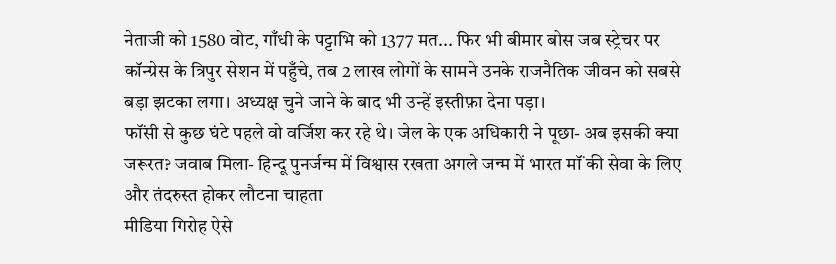नेताजी को 1580 वोट, गाँधी के पट्टाभि को 1377 मत... फिर भी बीमार बोस जब स्ट्रेचर पर कॉन्ग्रेस के त्रिपुर सेशन में पहुँचे, तब 2 लाख लोगों के सामने उनके राजनैतिक जीवन को सबसे बड़ा झटका लगा। अध्यक्ष चुने जाने के बाद भी उन्हें इस्तीफ़ा देना पड़ा।
फॉंसी से कुछ घंटे पहले वो वर्जिश कर रहे थे। जेल के एक अधिकारी ने पूछा- अब इसकी क्या जरूरत? जवाब मिला- हिन्दू पुनर्जन्म में विश्वास रखता अगले जन्म में भारत मॉं की सेवा के लिए और तंदरुस्त होकर लौटना चाहता
मीडिया गिरोह ऐसे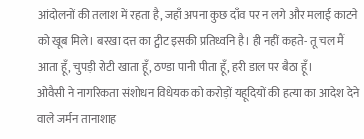आंदोलनों की तलाश में रहता है, जहाँ अपना कुछ दाँव पर न लगे और मलाई काटने को खूब मिले। बरखा दत्त का ट्वीट इसकी प्रतिध्वनि है। ही नहीं कहते- तू चल मैं आता हूँ, चुपड़ी रोटी खाता हूँ, ठण्डा पानी पीता हूँ, हरी डाल पर बैठा हूँ।
ओवैसी ने नागरिकता संशोधन विधेयक को करोड़ों यहूदियों की हत्या का आदेश देने वाले जर्मन तानाशाह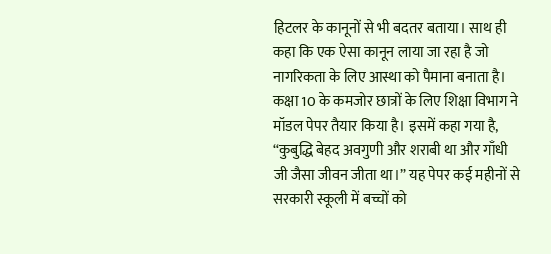हिटलर के कानूनों से भी बदतर बताया। साथ ही कहा कि एक ऐसा कानून लाया जा रहा है जो नागरिकता के लिए आस्था को पैमाना बनाता है।
कक्षा 10 के कमजोर छात्रों के लिए शिक्षा विभाग ने मॉडल पेपर तैयार किया है। इसमें कहा गया है, “कुबुद्धि बेहद अवगुणी और शराबी था और गाँधी जी जैसा जीवन जीता था।” यह पेपर कई महीनों से सरकारी स्कूली में बच्चों को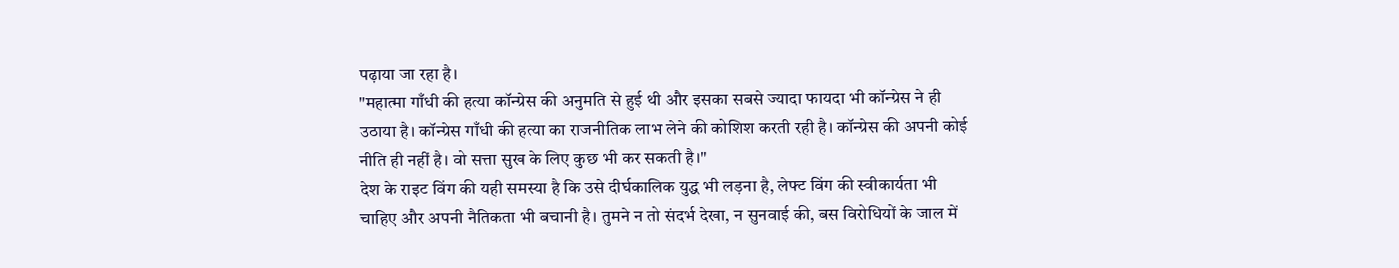पढ़ाया जा रहा है।
"महात्मा गाँधी की हत्या कॉन्ग्रेस की अनुमति से हुई थी और इसका सबसे ज्यादा फायदा भी कॉन्ग्रेस ने ही उठाया है। कॉन्ग्रेस गाँधी की हत्या का राजनीतिक लाभ लेने की कोशिश करती रही है। कॉन्ग्रेस की अपनी कोई नीति ही नहीं है। वो सत्ता सुख के लिए कुछ भी कर सकती है।"
देश के राइट विंग की यही समस्या है कि उसे दीर्घकालिक युद्ध भी लड़ना है, लेफ्ट विंग की स्वीकार्यता भी चाहिए और अपनी नैतिकता भी बचानी है। तुमने न तो संदर्भ देखा, न सुनवाई की, बस विरोधियों के जाल में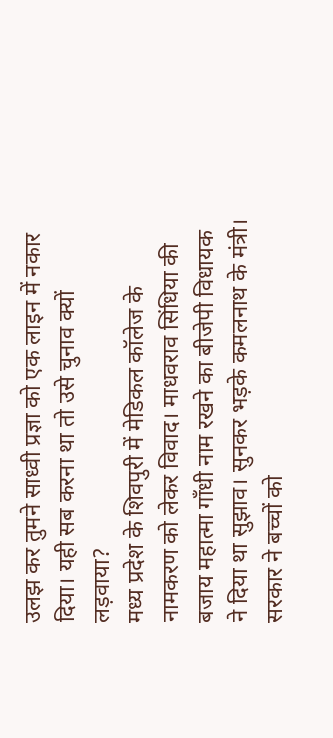उलझ कर तुमने साध्वी प्रज्ञा को एक लाइन में नकार दिया। यही सब करना था तो उसे चुनाव क्यों लड़वाया?
मध्य प्रदेश के शिवपुरी में मेडिकल कॉलेज के नामकरण को लेकर विवाद। माधवराव सिंधिया की बजाय महात्मा गॉंधी नाम रखने का बीजेपी विधायक ने दिया था सुझाव। सुनकर भड़के कमलनाथ के मंत्री।
सरकार ने बच्चों को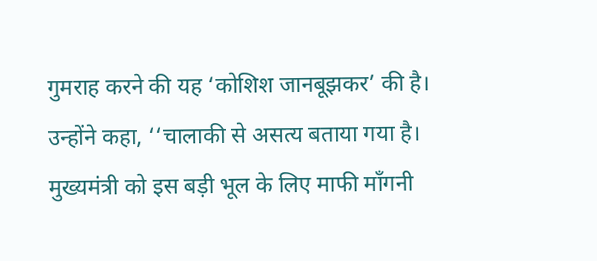गुमराह करने की यह ‘कोशिश जानबूझकर’ की है। उन्होंने कहा, ‘‘चालाकी से असत्य बताया गया है। मुख्यमंत्री को इस बड़ी भूल के लिए माफी माँगनी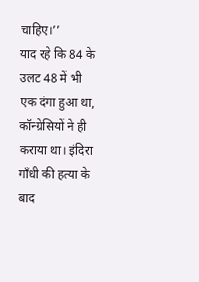चाहिए।’’
याद रहे कि 84 के उलट 48 में भी एक दंगा हुआ था, कॉन्ग्रेसियों ने ही कराया था। इंदिरा गाँधी की हत्या के बाद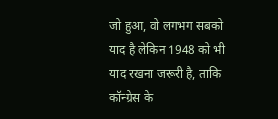जो हुआ, वो लगभग सबको याद है लेकिन 1948 को भी याद रखना जरूरी है, ताकि कॉन्ग्रेस के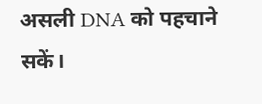असली DNA को पहचाने सकें।